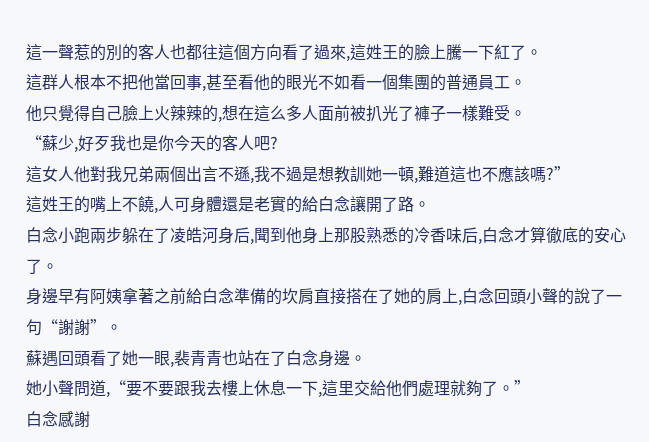這一聲惹的別的客人也都往這個方向看了過來,這姓王的臉上騰一下紅了。
這群人根本不把他當回事,甚至看他的眼光不如看一個集團的普通員工。
他只覺得自己臉上火辣辣的,想在這么多人面前被扒光了褲子一樣難受。
“蘇少,好歹我也是你今天的客人吧?
這女人他對我兄弟兩個出言不遜,我不過是想教訓她一頓,難道這也不應該嗎?”
這姓王的嘴上不饒,人可身體還是老實的給白念讓開了路。
白念小跑兩步躲在了凌皓河身后,聞到他身上那股熟悉的冷香味后,白念才算徹底的安心了。
身邊早有阿姨拿著之前給白念準備的坎肩直接搭在了她的肩上,白念回頭小聲的說了一句“謝謝”。
蘇遇回頭看了她一眼,裴青青也站在了白念身邊。
她小聲問道,“要不要跟我去樓上休息一下,這里交給他們處理就夠了。”
白念感謝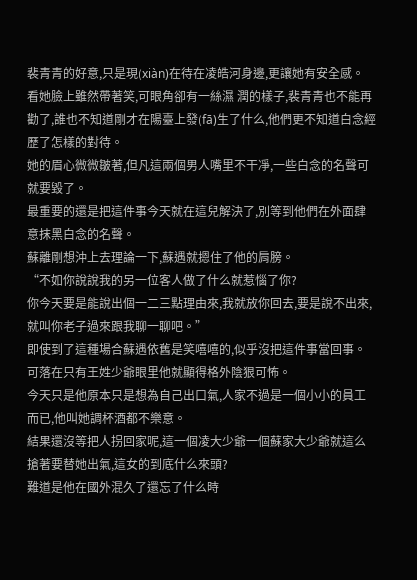裴青青的好意,只是現(xiàn)在待在凌皓河身邊,更讓她有安全感。
看她臉上雖然帶著笑,可眼角卻有一絲濕 潤的樣子,裴青青也不能再勸了,誰也不知道剛才在陽臺上發(fā)生了什么,他們更不知道白念經歷了怎樣的對待。
她的眉心微微皺著,但凡這兩個男人嘴里不干凈,一些白念的名聲可就要毀了。
最重要的還是把這件事今天就在這兒解決了,別等到他們在外面肆意抹黑白念的名聲。
蘇離剛想沖上去理論一下,蘇遇就摁住了他的肩膀。
“不如你說說我的另一位客人做了什么就惹惱了你?
你今天要是能說出個一二三點理由來,我就放你回去,要是說不出來,就叫你老子過來跟我聊一聊吧。”
即使到了這種場合蘇遇依舊是笑嘻嘻的,似乎沒把這件事當回事。
可落在只有王姓少爺眼里他就顯得格外陰狠可怖。
今天只是他原本只是想為自己出口氣,人家不過是一個小小的員工而已,他叫她調杯酒都不樂意。
結果還沒等把人拐回家呢,這一個凌大少爺一個蘇家大少爺就這么搶著要替她出氣,這女的到底什么來頭?
難道是他在國外混久了還忘了什么時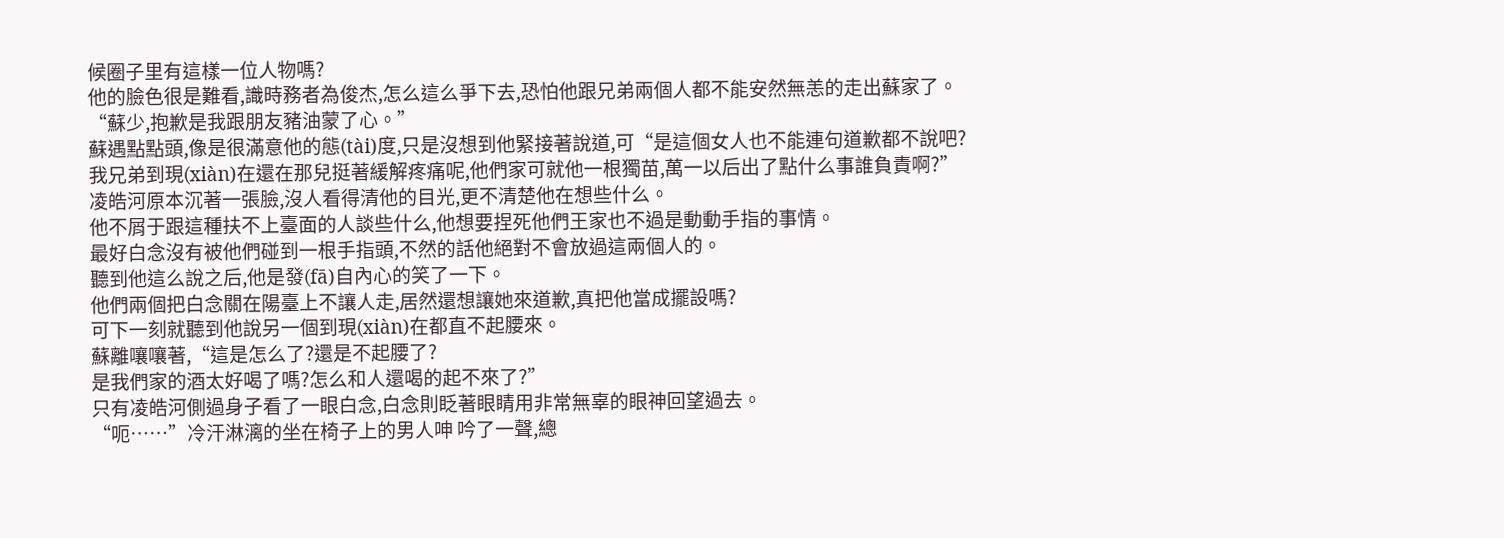候圈子里有這樣一位人物嗎?
他的臉色很是難看,識時務者為俊杰,怎么這么爭下去,恐怕他跟兄弟兩個人都不能安然無恙的走出蘇家了。
“蘇少,抱歉是我跟朋友豬油蒙了心。”
蘇遇點點頭,像是很滿意他的態(tài)度,只是沒想到他緊接著說道,可“是這個女人也不能連句道歉都不說吧?
我兄弟到現(xiàn)在還在那兒挺著緩解疼痛呢,他們家可就他一根獨苗,萬一以后出了點什么事誰負責啊?”
凌皓河原本沉著一張臉,沒人看得清他的目光,更不清楚他在想些什么。
他不屑于跟這種扶不上臺面的人談些什么,他想要捏死他們王家也不過是動動手指的事情。
最好白念沒有被他們碰到一根手指頭,不然的話他絕對不會放過這兩個人的。
聽到他這么說之后,他是發(fā)自內心的笑了一下。
他們兩個把白念關在陽臺上不讓人走,居然還想讓她來道歉,真把他當成擺設嗎?
可下一刻就聽到他說另一個到現(xiàn)在都直不起腰來。
蘇離嚷嚷著,“這是怎么了?還是不起腰了?
是我們家的酒太好喝了嗎?怎么和人還喝的起不來了?”
只有凌皓河側過身子看了一眼白念,白念則眨著眼睛用非常無辜的眼神回望過去。
“呃……”冷汗淋漓的坐在椅子上的男人呻 吟了一聲,總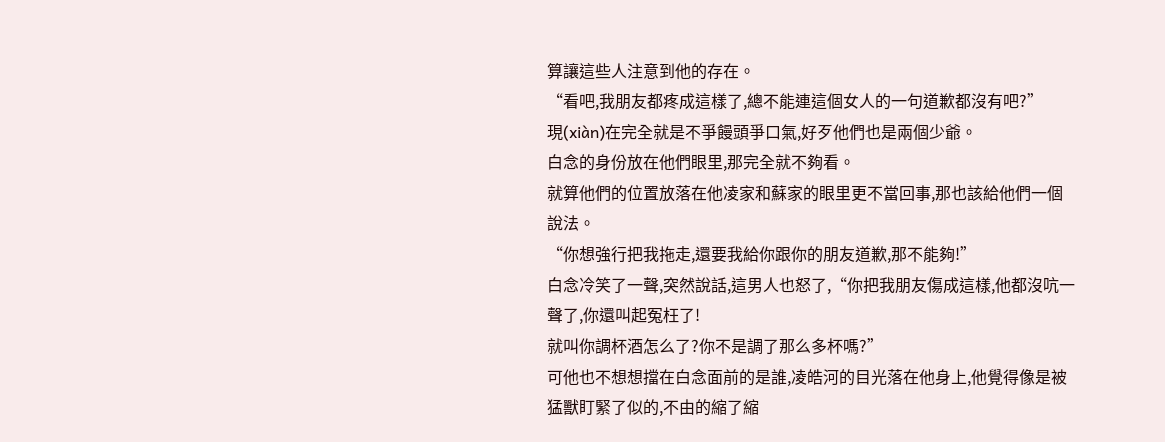算讓這些人注意到他的存在。
“看吧,我朋友都疼成這樣了,總不能連這個女人的一句道歉都沒有吧?”
現(xiàn)在完全就是不爭饅頭爭口氣,好歹他們也是兩個少爺。
白念的身份放在他們眼里,那完全就不夠看。
就算他們的位置放落在他凌家和蘇家的眼里更不當回事,那也該給他們一個說法。
“你想強行把我拖走,還要我給你跟你的朋友道歉,那不能夠!”
白念冷笑了一聲,突然說話,這男人也怒了,“你把我朋友傷成這樣,他都沒吭一聲了,你還叫起冤枉了!
就叫你調杯酒怎么了?你不是調了那么多杯嗎?”
可他也不想想擋在白念面前的是誰,凌皓河的目光落在他身上,他覺得像是被猛獸盯緊了似的,不由的縮了縮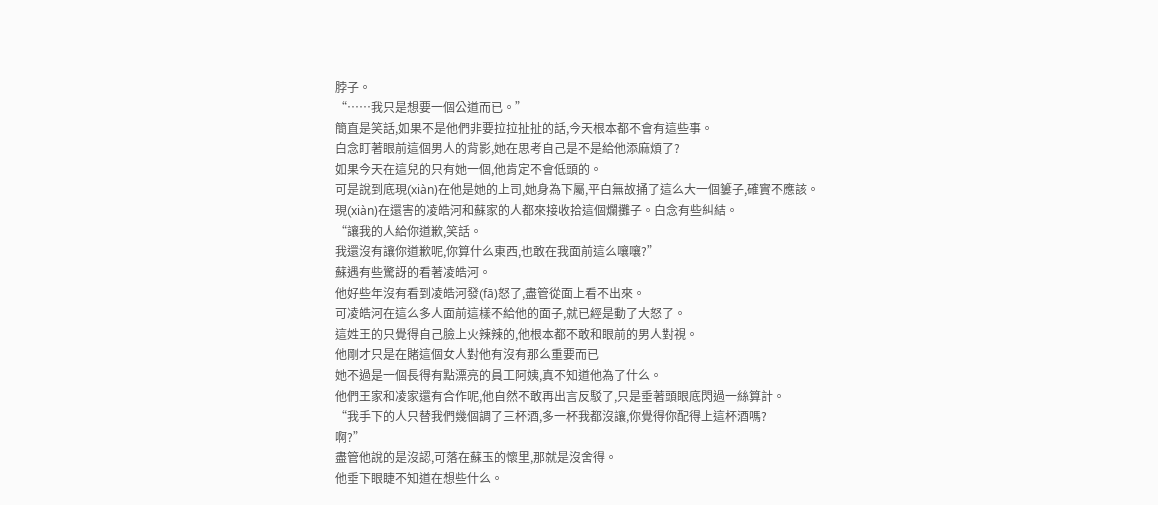脖子。
“……我只是想要一個公道而已。”
簡直是笑話,如果不是他們非要拉拉扯扯的話,今天根本都不會有這些事。
白念盯著眼前這個男人的背影,她在思考自己是不是給他添麻煩了?
如果今天在這兒的只有她一個,他肯定不會低頭的。
可是說到底現(xiàn)在他是她的上司,她身為下屬,平白無故捅了這么大一個簍子,確實不應該。
現(xiàn)在還害的凌皓河和蘇家的人都來接收拾這個爛攤子。白念有些糾結。
“讓我的人給你道歉,笑話。
我還沒有讓你道歉呢,你算什么東西,也敢在我面前這么嚷嚷?”
蘇遇有些驚訝的看著凌皓河。
他好些年沒有看到凌皓河發(fā)怒了,盡管從面上看不出來。
可凌皓河在這么多人面前這樣不給他的面子,就已經是動了大怒了。
這姓王的只覺得自己臉上火辣辣的,他根本都不敢和眼前的男人對視。
他剛才只是在賭這個女人對他有沒有那么重要而已
她不過是一個長得有點漂亮的員工阿姨,真不知道他為了什么。
他們王家和凌家還有合作呢,他自然不敢再出言反駁了,只是垂著頭眼底閃過一絲算計。
“我手下的人只替我們幾個調了三杯酒,多一杯我都沒讓,你覺得你配得上這杯酒嗎?
啊?”
盡管他說的是沒認,可落在蘇玉的懷里,那就是沒舍得。
他垂下眼睫不知道在想些什么。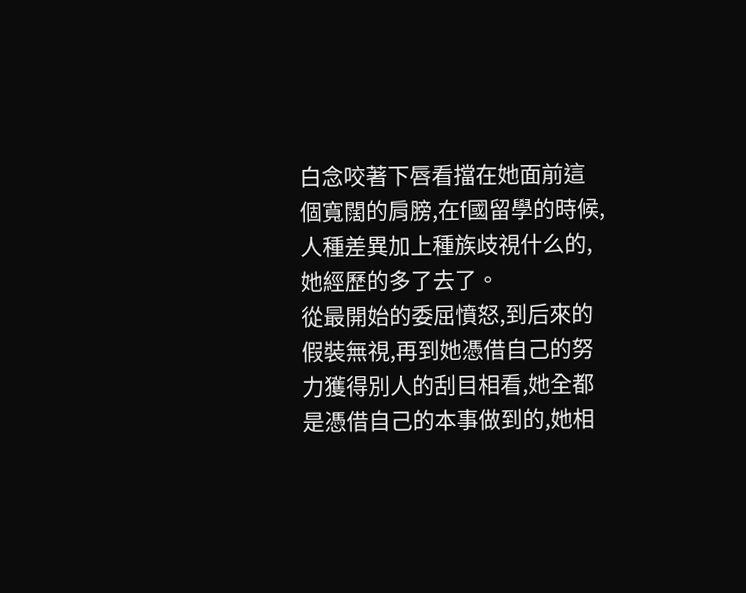白念咬著下唇看擋在她面前這個寬闊的肩膀,在f國留學的時候,人種差異加上種族歧視什么的,她經歷的多了去了。
從最開始的委屈憤怒,到后來的假裝無視,再到她憑借自己的努力獲得別人的刮目相看,她全都是憑借自己的本事做到的,她相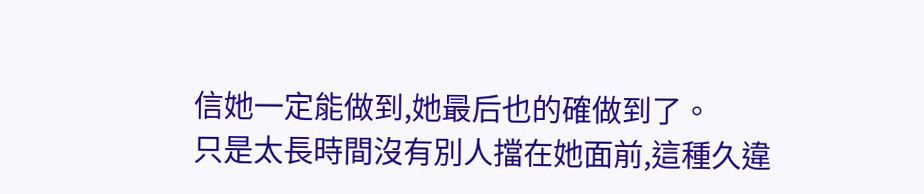信她一定能做到,她最后也的確做到了。
只是太長時間沒有別人擋在她面前,這種久違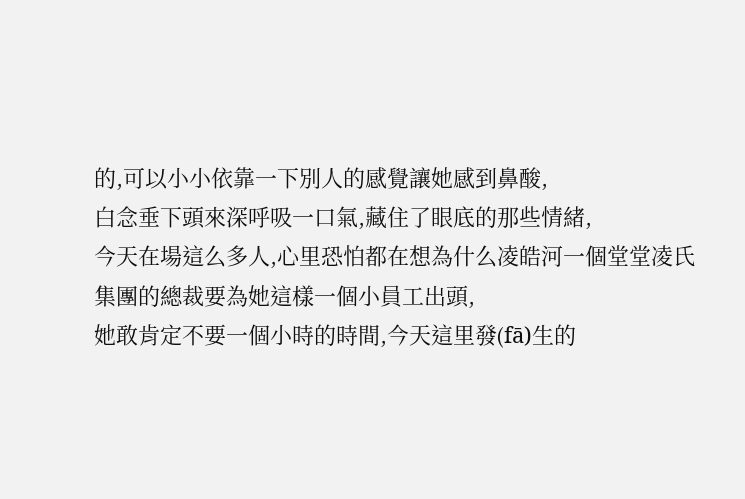的,可以小小依靠一下別人的感覺讓她感到鼻酸,
白念垂下頭來深呼吸一口氣,藏住了眼底的那些情緒,
今天在場這么多人,心里恐怕都在想為什么凌皓河一個堂堂凌氏集團的總裁要為她這樣一個小員工出頭,
她敢肯定不要一個小時的時間,今天這里發(fā)生的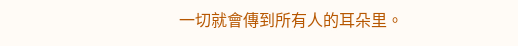一切就會傳到所有人的耳朵里。